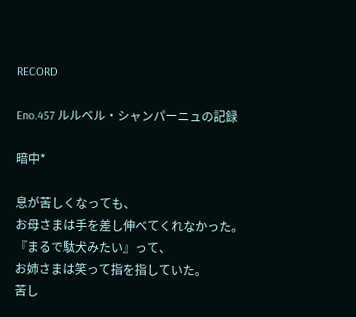RECORD

Eno.457 ルルベル・シャンパーニュの記録

暗中*

息が苦しくなっても、
お母さまは手を差し伸べてくれなかった。
『まるで駄犬みたい』って、
お姉さまは笑って指を指していた。
苦し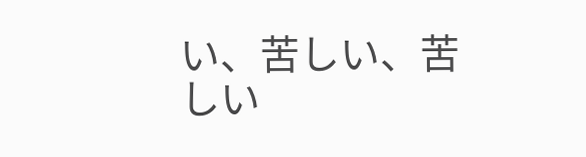い、苦しい、苦しい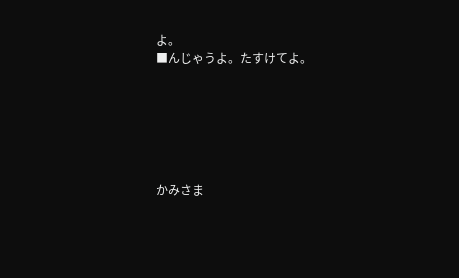よ。
■んじゃうよ。たすけてよ。






かみさま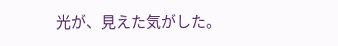光が、見えた気がした。